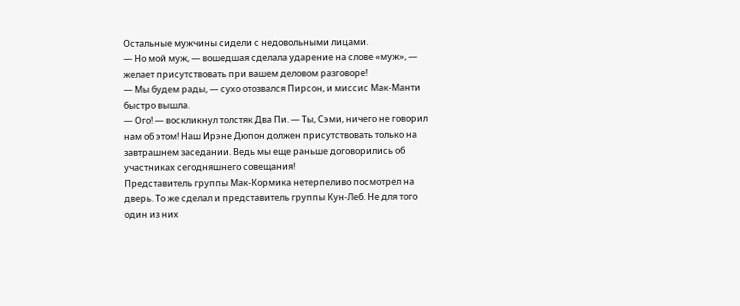Остальные мужчины сидели с недовольными лицами.
— Но мой муж, — вошедшая сделала ударение на слове «муж», — желает присутствовать при вашем деловом разговоре!
— Мы будем рады, — сухо отозвался Пирсон, и миссис Мак-Манти быстро вышла.
— Ого! — воскликнул толстяк Два Пи. — Ты, Сэми, ничего не говорил нам об этом! Наш Ирэне Дюпон должен присутствовать только на завтрашнем заседании. Ведь мы еще раньше договорились об участниках сегодняшнего совещания!
Представитель группы Мак-Кормика нетерпеливо посмотрел на дверь. То же сделал и представитель группы Кун-Леб. Не для того один из них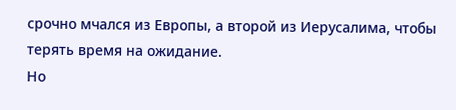срочно мчался из Европы, а второй из Иерусалима, чтобы терять время на ожидание.
Но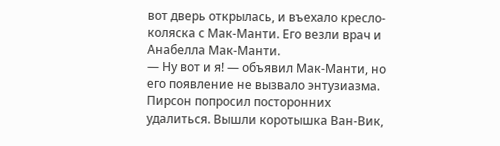вот дверь открылась, и въехало кресло-коляска с Мак-Манти. Его везли врач и Анабелла Мак-Манти.
— Ну вот и я! — объявил Мак-Манти, но его появление не вызвало энтузиазма.
Пирсон попросил посторонних удалиться. Вышли коротышка Ван-Вик,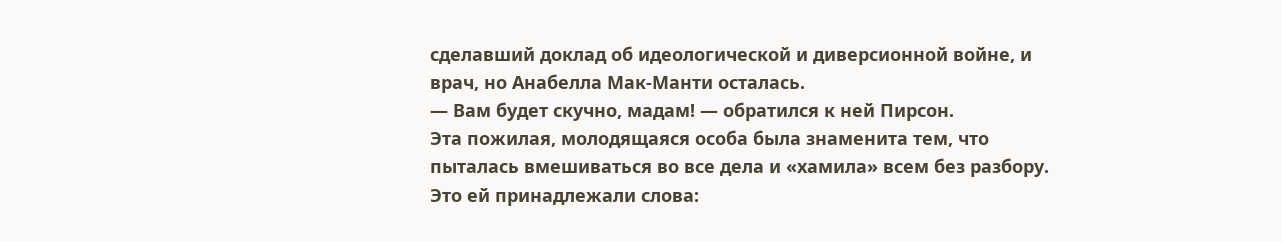сделавший доклад об идеологической и диверсионной войне, и врач, но Анабелла Мак-Манти осталась.
— Вам будет скучно, мадам! — обратился к ней Пирсон.
Эта пожилая, молодящаяся особа была знаменита тем, что пыталась вмешиваться во все дела и «хамила» всем без разбору. Это ей принадлежали слова: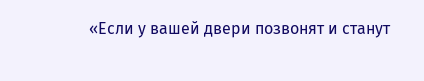«Если у вашей двери позвонят и станут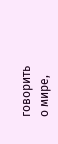говорить о мире,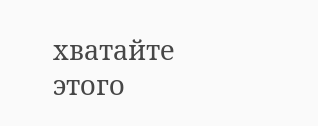хватайте этого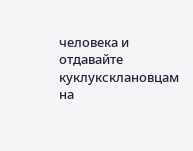человека и отдавайте куклуксклановцам на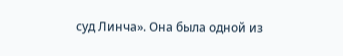суд Линча». Она была одной из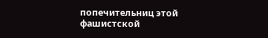попечительниц этой фашистской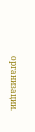организации.